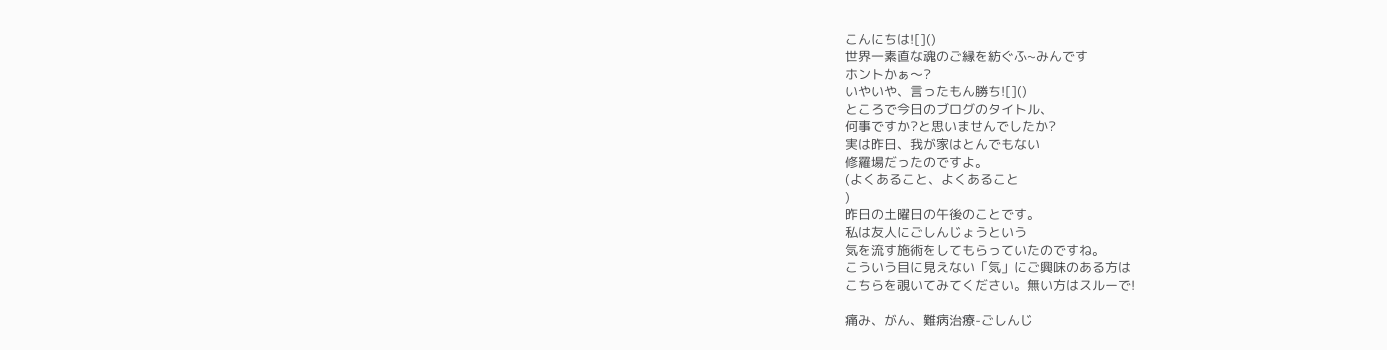こんにちは![]()
世界一素直な魂のご縁を紡ぐふ~みんです
ホントかぁ〜?
いやいや、言ったもん勝ち![]()
ところで今日のブログのタイトル、
何事ですか?と思いませんでしたか?
実は昨日、我が家はとんでもない
修羅場だったのですよ。
(よくあること、よくあること
)
昨日の土曜日の午後のことです。
私は友人にごしんじょうという
気を流す施術をしてもらっていたのですね。
こういう目に見えない「気」にご興味のある方は
こちらを覗いてみてください。無い方はスルーで!

痛み、がん、難病治療-ごしんじ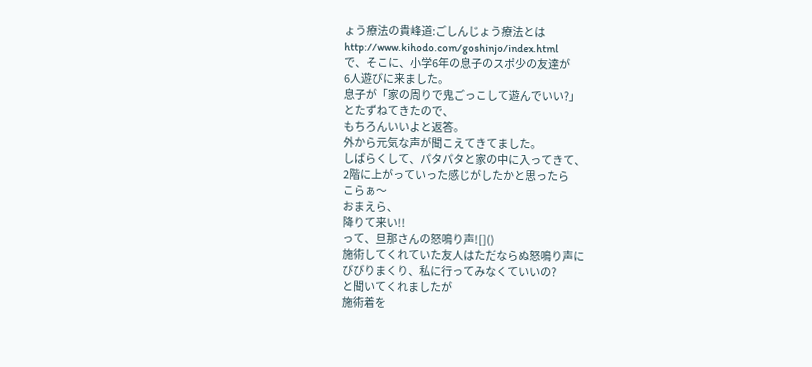ょう療法の貴峰道:ごしんじょう療法とは
http://www.kihodo.com/goshinjo/index.html
で、そこに、小学6年の息子のスポ少の友達が
6人遊びに来ました。
息子が「家の周りで鬼ごっこして遊んでいい?」
とたずねてきたので、
もちろんいいよと返答。
外から元気な声が聞こえてきてました。
しばらくして、パタパタと家の中に入ってきて、
2階に上がっていった感じがしたかと思ったら
こらぁ〜
おまえら、
降りて来い!!
って、旦那さんの怒鳴り声![]()
施術してくれていた友人はただならぬ怒鳴り声に
びびりまくり、私に行ってみなくていいの?
と聞いてくれましたが
施術着を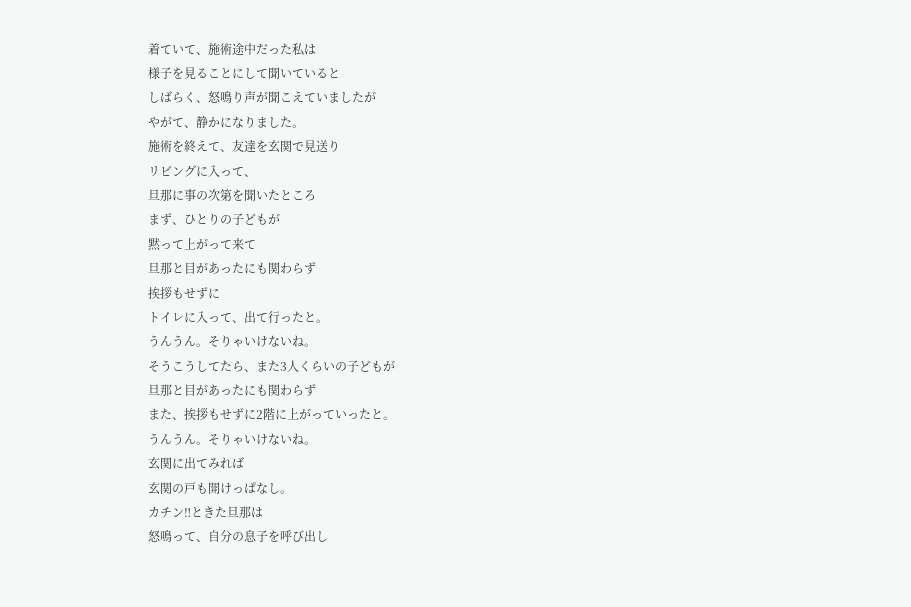着ていて、施術途中だった私は
様子を見ることにして聞いていると
しばらく、怒鳴り声が聞こえていましたが
やがて、静かになりました。
施術を終えて、友達を玄関で見送り
リビングに入って、
旦那に事の次第を聞いたところ
まず、ひとりの子どもが
黙って上がって来て
旦那と目があったにも関わらず
挨拶もせずに
トイレに入って、出て行ったと。
うんうん。そりゃいけないね。
そうこうしてたら、また3人くらいの子どもが
旦那と目があったにも関わらず
また、挨拶もせずに2階に上がっていったと。
うんうん。そりゃいけないね。
玄関に出てみれば
玄関の戸も開けっぱなし。
カチン‼ときた旦那は
怒鳴って、自分の息子を呼び出し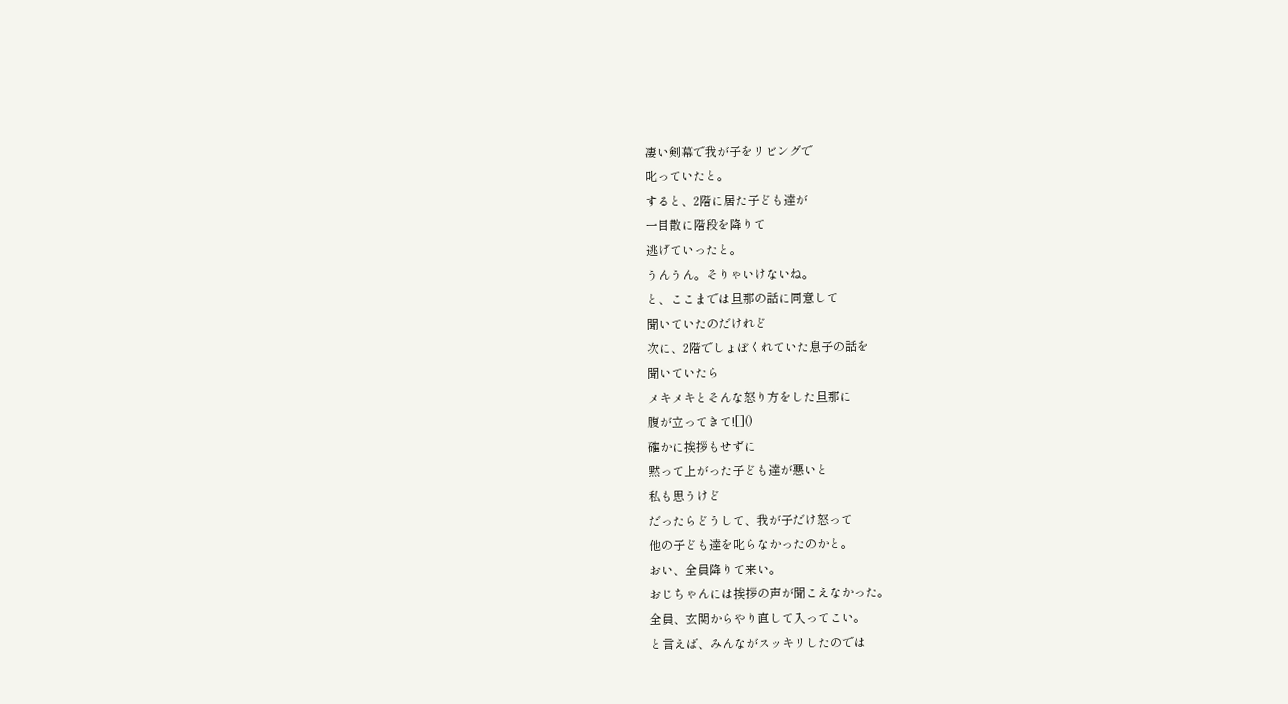凄い剣幕で我が子をリビングで
叱っていたと。
すると、2階に居た子ども達が
一目散に階段を降りて
逃げていったと。
うんうん。そりゃいけないね。
と、ここまでは旦那の話に同意して
聞いていたのだけれど
次に、2階でしょぼくれていた息子の話を
聞いていたら
メキメキとそんな怒り方をした旦那に
腹が立ってきて![]()
確かに挨拶もせずに
黙って上がった子ども達が悪いと
私も思うけど
だったらどうして、我が子だけ怒って
他の子ども達を叱らなかったのかと。
おい、全員降りて来い。
おじちゃんには挨拶の声が聞こえなかった。
全員、玄関からやり直して入ってこい。
と言えば、みんながスッキリしたのでは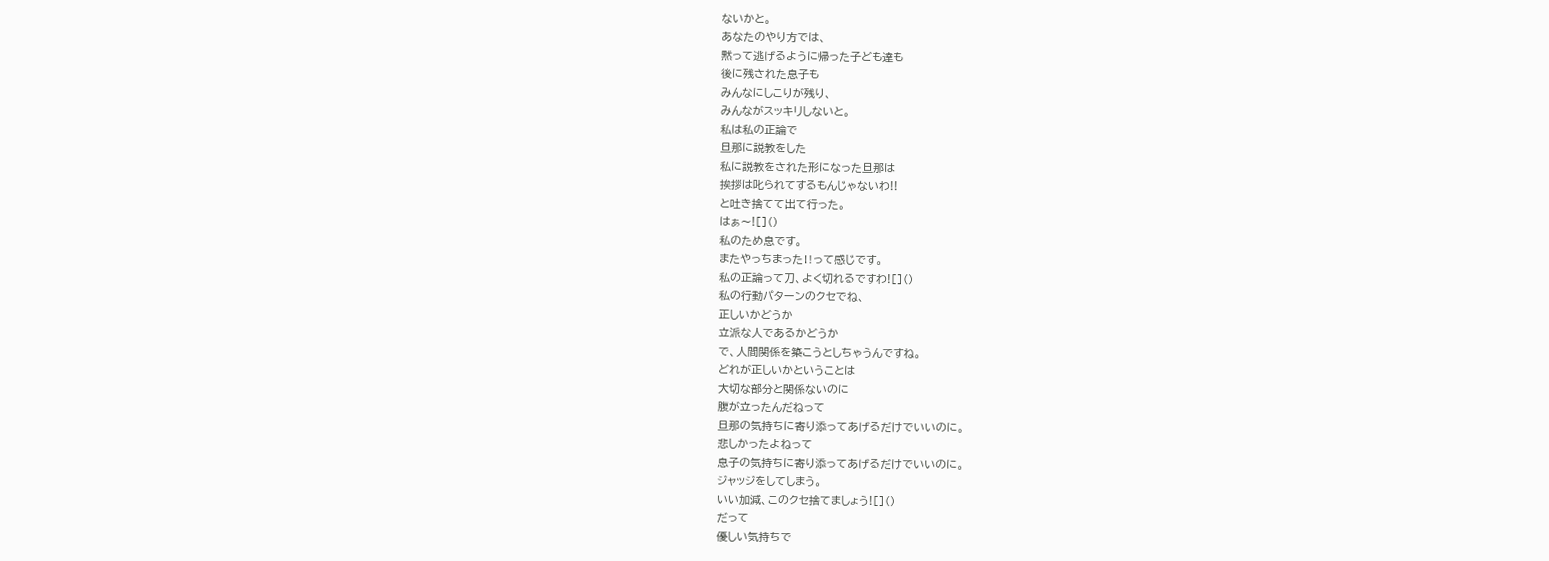ないかと。
あなたのやり方では、
黙って逃げるように帰った子ども達も
後に残された息子も
みんなにしこりが残り、
みんながスッキリしないと。
私は私の正論で
旦那に説教をした
私に説教をされた形になった旦那は
挨拶は叱られてするもんじゃないわ!!
と吐き捨てて出て行った。
はぁ〜![]()
私のため息です。
またやっちまった‼って感じです。
私の正論って刀、よく切れるですわ![]()
私の行動パターンのクセでね、
正しいかどうか
立派な人であるかどうか
で、人間関係を築こうとしちゃうんですね。
どれが正しいかということは
大切な部分と関係ないのに
腹が立ったんだねって
旦那の気持ちに寄り添ってあげるだけでいいのに。
悲しかったよねって
息子の気持ちに寄り添ってあげるだけでいいのに。
ジャッジをしてしまう。
いい加減、このクセ捨てましょう![]()
だって
優しい気持ちで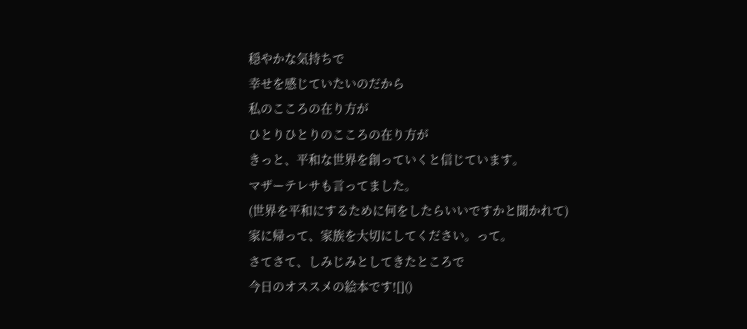穏やかな気持ちで
幸せを感じていたいのだから
私のこころの在り方が
ひとりひとりのこころの在り方が
きっと、平和な世界を創っていくと信じています。
マザーテレサも言ってました。
(世界を平和にするために何をしたらいいですかと聞かれて)
家に帰って、家族を大切にしてください。って。
さてさて、しみじみとしてきたところで
今日のオススメの絵本です![]()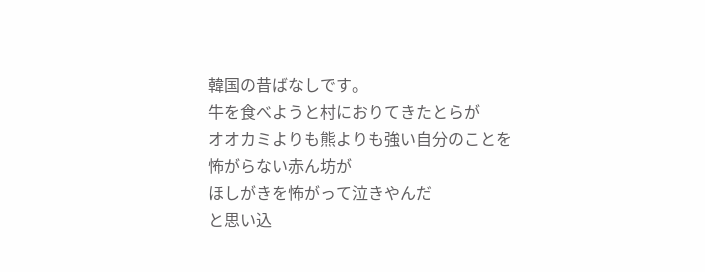韓国の昔ばなしです。
牛を食べようと村におりてきたとらが
オオカミよりも熊よりも強い自分のことを
怖がらない赤ん坊が
ほしがきを怖がって泣きやんだ
と思い込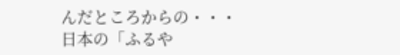んだところからの・・・
日本の「ふるや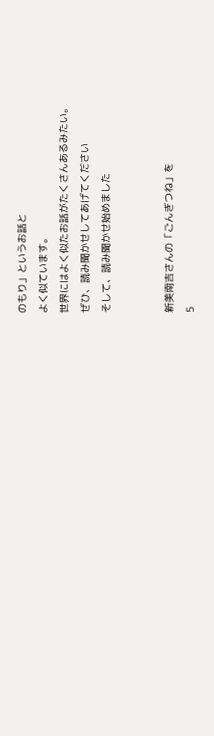のもり」というお話と
よく似ています。
世界にはよく似たお話がたくさんあるみたい。
ぜひ、読み聞かせしてあげてください
そして、読み聞かせ始めました


新美南吉さんの「ごんぎつね」を
5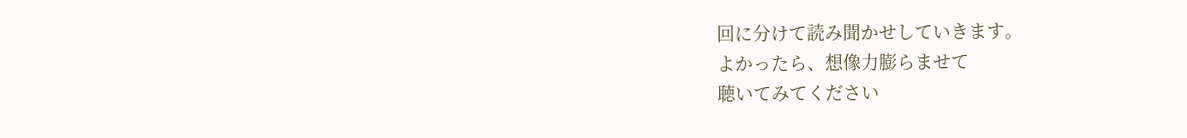回に分けて読み聞かせしていきます。
よかったら、想像力膨らませて
聴いてみてください